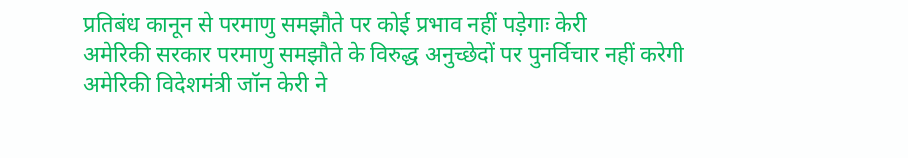प्रतिबंध कानून से परमाणु समझौते पर कोई प्रभाव नहीं पड़ेगाः केरी
अमेरिकी सरकार परमाणु समझौते के विरुद्ध अनुच्छेदों पर पुनर्विचार नहीं करेगी
अमेरिकी विदेशमंत्री जॉन केरी ने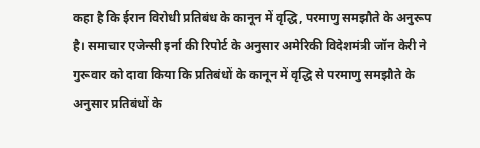कहा है कि ईरान विरोधी प्रतिबंध के कानून में वृद्धि, परमाणु समझौते के अनुरूप है। समाचार एजेन्सी इर्ना की रिपोर्ट के अनुसार अमेरिकी विदेशमंत्री जॉन केरी ने गुरूवार को दावा किया कि प्रतिबंधों के कानून में वृद्धि से परमाणु समझौते के अनुसार प्रतिबंधों के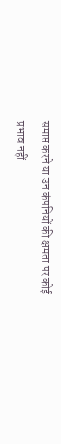समाप्त करने या उन कंपनियों की क्षमता पर कोई प्रभाव नहीं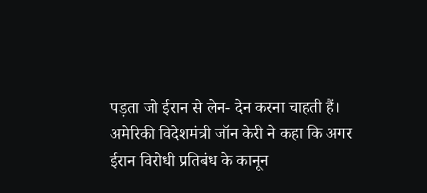पड़ता जो ईरान से लेन- देन करना चाहती हैं।
अमेरिकी विदेशमंत्री जॉन केरी ने कहा कि अगर ईरान विरोधी प्रतिबंध के कानून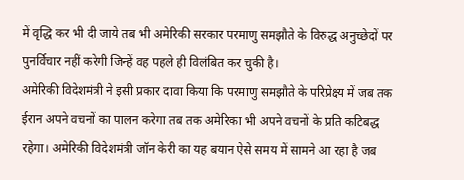में वृद्धि कर भी दी जाये तब भी अमेरिकी सरकार परमाणु समझौते के विरुद्ध अनुच्छेदों पर पुनर्विचार नहीं करेगी जिन्हें वह पहले ही विलंबित कर चुकी है।
अमेरिकी विदेशमंत्री ने इसी प्रकार दावा किया कि परमाणु समझौते के परिप्रेक्ष्य में जब तक ईरान अपने वचनों का पालन करेगा तब तक अमेरिका भी अपने वचनों के प्रति कटिबद्ध रहेगा। अमेरिकी विदेशमंत्री जॉन केरी का यह बयान ऐसे समय में सामने आ रहा है जब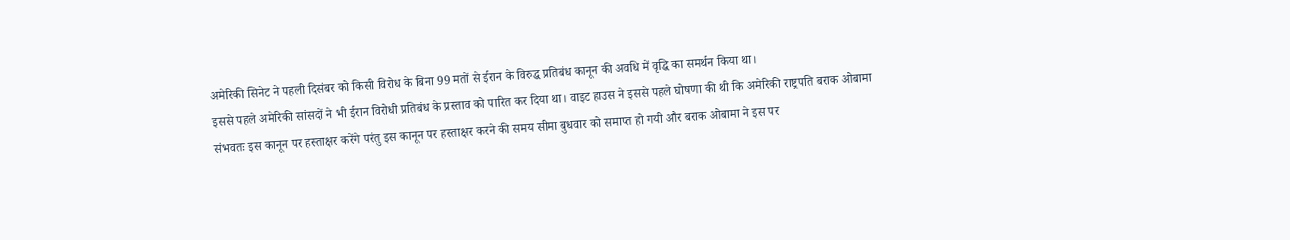अमेरिकी सिनेट ने पहली दिसंबर को किसी विरोध के बिना 99 मतों से ईरान के विरुद्ध प्रतिबंध कानून की अवधि में वृद्धि का समर्थन किया था।
इससे पहले अमेरिकी सांसदों ने भी ईरान विरोधी प्रतिबंध के प्रस्ताव को पारित कर दिया था। वाइट हाउस ने इससे पहले घोषणा की थी कि अमेरिकी राष्ट्रपति बराक ओबामा संभवतः इस कानून पर हस्ताक्षर करेंगे परंतु इस कानून पर हस्ताक्षर करने की समय सीमा बुधवार को समाप्त हो गयी और बराक ओबामा ने इस पर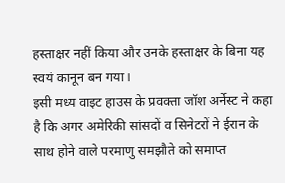हस्ताक्षर नहीं किया और उनके हस्ताक्षर के बिना यह स्वयं कानून बन गया।
इसी मध्य वाइट हाउस के प्रवक्ता जॉश अर्नेस्ट ने कहा है कि अगर अमेरिकी सांसदों व सिनेटरों ने ईरान के साथ होने वाले परमाणु समझौते को समाप्त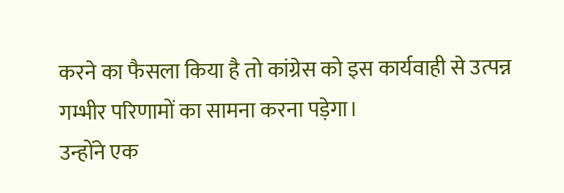करने का फैसला किया है तो कांग्रेस को इस कार्यवाही से उत्पन्न गम्भीर परिणामों का सामना करना पड़ेगा।
उन्होंने एक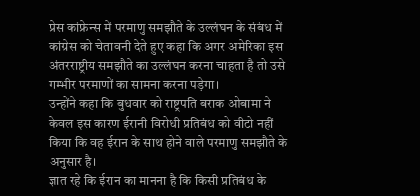प्रेस कांफ्रेन्स में परमाणु समझौते के उल्लंघन के संबंध में कांग्रेस को चेतावनी देते हुए कहा कि अगर अमेरिका इस अंतरराष्ट्रीय समझौते का उल्लंघन करना चाहता है तो उसे गम्भीर परमाणों का सामना करना पड़ेगा।
उन्होंने कहा कि बुधवार को राष्ट्रपति बराक ओबामा ने केवल इस कारण ईरानी विरोधी प्रतिबंध को वीटो नहीं किया कि वह ईरान के साथ होने वाले परमाणु समझौते के अनुसार है।
ज्ञात रहे कि ईरान का मानना है कि किसी प्रतिबंध के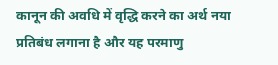कानून की अवधि में वृद्धि करने का अर्थ नया प्रतिबंध लगाना है और यह परमाणु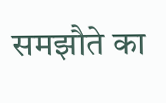समझौते का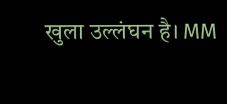खुला उल्लंघन है। MM